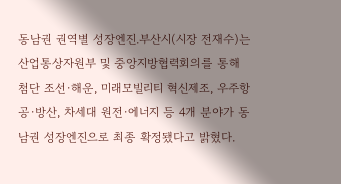동남권 권역별 성장엔진.부산시(시장 전재수)는 산업통상자원부 및 중앙지방협력회의를 통해 첨단 조선·해운, 미래모빌리티 혁신제조, 우주항공·방산, 차세대 원전·에너지 등 4개 분야가 동남권 성장엔진으로 최종 확정됐다고 밝혔다.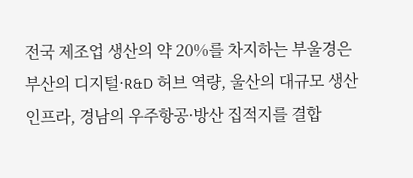전국 제조업 생산의 약 20%를 차지하는 부울경은 부산의 디지털·R&D 허브 역량, 울산의 대규모 생산 인프라, 경남의 우주항공·방산 집적지를 결합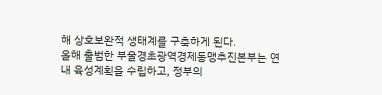해 상호보완적 생태계를 구축하게 된다.
올해 출범한 부울경초광역경제동맹추진본부는 연내 육성계획을 수립하고, 정부의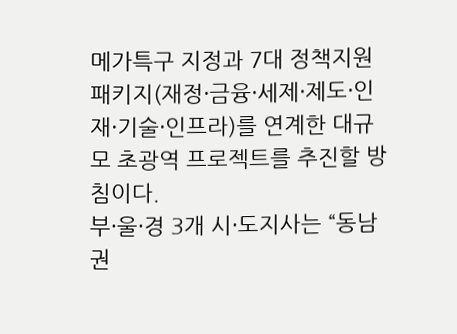메가특구 지정과 7대 정책지원패키지(재정·금융·세제·제도·인재·기술·인프라)를 연계한 대규모 초광역 프로젝트를 추진할 방침이다.
부·울·경 3개 시·도지사는 “동남권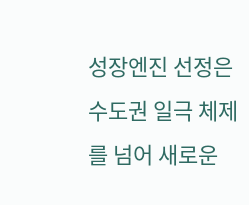성장엔진 선정은 수도권 일극 체제를 넘어 새로운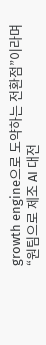growth engine으로 도약하는 전환점”이라며 “원팀으로 제조 AI 대전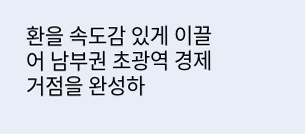환을 속도감 있게 이끌어 남부권 초광역 경제거점을 완성하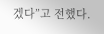겠다”고 전했다.